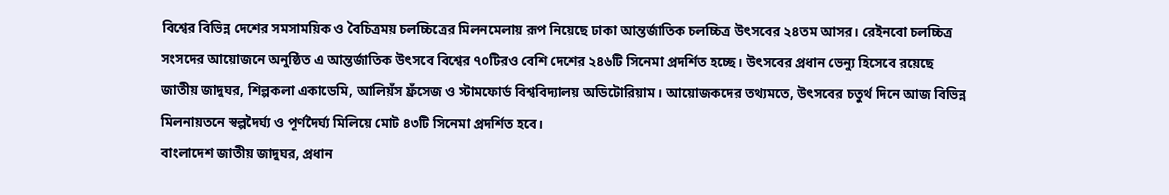বিশ্বের বিভিন্ন দেশের সমসাময়িক ও বৈচিত্রময় চলচ্চিত্রের মিলনমেলায় রূপ নিয়েছে ঢাকা আন্তর্জাতিক চলচ্চিত্র উৎসবের ২৪তম আসর। রেইনবো চলচ্চিত্র সংসদের আয়োজনে অনুষ্ঠিত এ আন্তর্জাতিক উৎসবে বিশ্বের ৭০টিরও বেশি দেশের ২৪৬টি সিনেমা প্রদর্শিত হচ্ছে। উৎসবের প্রধান ভেন্যু হিসেবে রয়েছে জাতীয় জাদুঘর, শিল্পকলা একাডেমি, আলিয়ঁস ফ্রঁসেজ ও স্টামফোর্ড বিশ্ববিদ্যালয় অডিটোরিয়াম। আয়োজকদের তথ্যমতে, উৎসবের চতুর্থ দিনে আজ বিভিন্ন মিলনায়তনে স্বল্পদৈর্ঘ্য ও পূর্ণদৈর্ঘ্য মিলিয়ে মোট ৪৩টি সিনেমা প্রদর্শিত হবে।
বাংলাদেশ জাতীয় জাদুঘর, প্রধান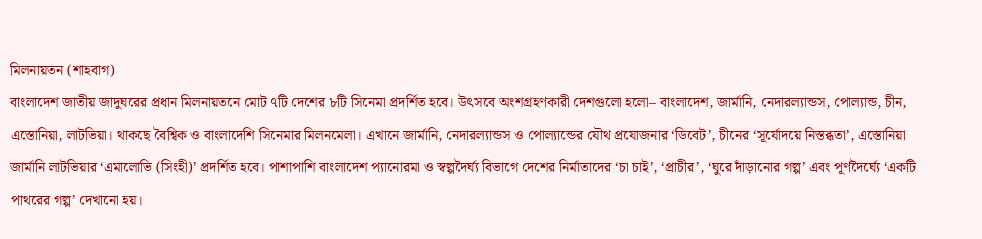মিলনায়তন (শাহবাগ)
বাংলাদেশ জাতীয় জাদুঘরের প্রধান মিলনায়তনে মোট ৭টি দেশের ৮টি সিনেমা প্রদর্শিত হবে। উৎসবে অংশগ্রহণকারী দেশগুলো হলো– বাংলাদেশ, জার্মানি, নেদারল্যান্ডস, পোল্যান্ড, চীন, এস্তোনিয়া, লাটভিয়া। থাকছে বৈশ্বিক ও বাংলাদেশি সিনেমার মিলনমেলা। এখানে জার্মানি, নেদারল্যান্ডস ও পোল্যান্ডের যৌথ প্রযোজনার ‘ডিবেট’, চীনের ‘সূর্যোদয়ে নিস্তব্ধতা’, এস্তোনিয়া জার্মানি লাটভিয়ার ‘এমালোভি (সিংহী)’ প্রদর্শিত হবে। পাশাপাশি বাংলাদেশ প্যানোরমা ও স্বল্পদৈর্ঘ্য বিভাগে দেশের নির্মাতাদের ‘চা চাই’, ‘প্রাচীর’, ‘ঘুরে দাঁড়ানোর গল্প’ এবং পূর্ণদৈর্ঘ্যে ‘একটি পাথরের গল্প’ দেখানো হয়।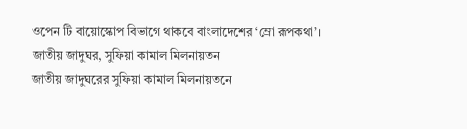ওপেন টি বায়োস্কোপ বিভাগে থাকবে বাংলাদেশের ‘ম্রো রূপকথা’।
জাতীয় জাদুঘর, সুফিয়া কামাল মিলনায়তন
জাতীয় জাদুঘরের সুফিয়া কামাল মিলনায়তনে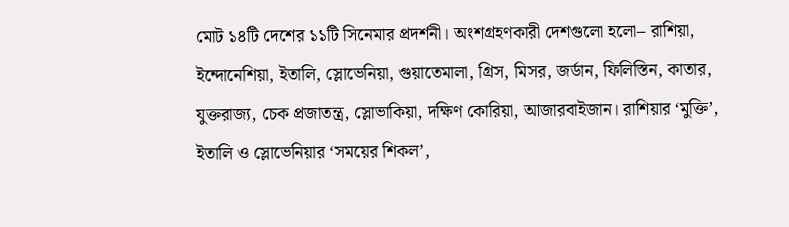মোট ১৪টি দেশের ১১টি সিনেমার প্রদর্শনী। অংশগ্রহণকারী দেশগুলো হলো– রাশিয়া, ইন্দোনেশিয়া, ইতালি, স্লোভেনিয়া, গুয়াতেমালা, গ্রিস, মিসর, জর্ডান, ফিলিস্তিন, কাতার, যুক্তরাজ্য, চেক প্রজাতন্ত্র, স্লোভাকিয়া, দক্ষিণ কোরিয়া, আজারবাইজান। রাশিয়ার ‘মুক্তি’, ইতালি ও স্লোভেনিয়ার ‘সময়ের শিকল’,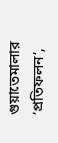গুয়াতেমালার ‘প্রতিফলন’,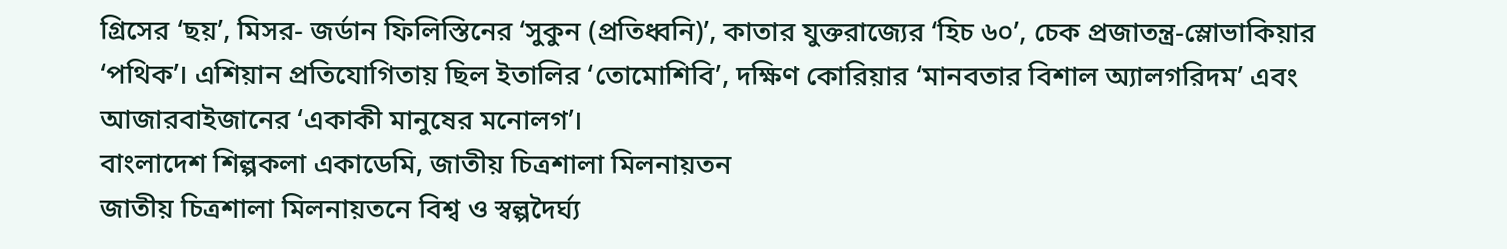গ্রিসের ‘ছয়’, মিসর- জর্ডান ফিলিস্তিনের ‘সুকুন (প্রতিধ্বনি)’, কাতার যুক্তরাজ্যের ‘হিচ ৬০’, চেক প্রজাতন্ত্র-স্লোভাকিয়ার ‘পথিক’। এশিয়ান প্রতিযোগিতায় ছিল ইতালির ‘তোমোশিবি’, দক্ষিণ কোরিয়ার ‘মানবতার বিশাল অ্যালগরিদম’ এবং আজারবাইজানের ‘একাকী মানুষের মনোলগ’।
বাংলাদেশ শিল্পকলা একাডেমি, জাতীয় চিত্রশালা মিলনায়তন
জাতীয় চিত্রশালা মিলনায়তনে বিশ্ব ও স্বল্পদৈর্ঘ্য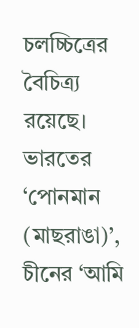চলচ্চিত্রের বৈচিত্র্য রয়েছে। ভারতের ‘পোনমান (মাছরাঙা)’, চীনের ‘আমি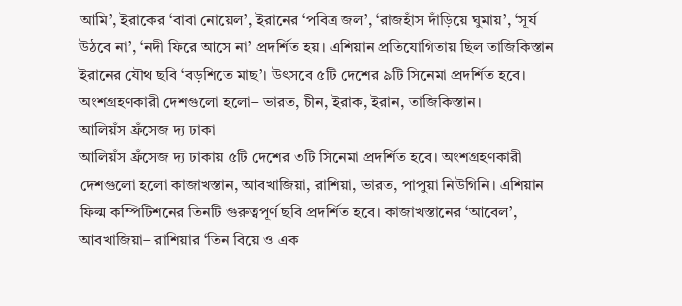আমি’, ইরাকের ‘বাবা নোয়েল’, ইরানের ‘পবিত্র জল’, ‘রাজহাঁস দাঁড়িয়ে ঘুমায়’, ‘সূর্য উঠবে না’, ‘নদী ফিরে আসে না’ প্রদর্শিত হয়। এশিয়ান প্রতিযোগিতায় ছিল তাজিকিস্তান ইরানের যৌথ ছবি ‘বড়শিতে মাছ’। উৎসবে ৫টি দেশের ৯টি সিনেমা প্রদর্শিত হবে। অংশগ্রহণকারী দেশগুলো হলো– ভারত, চীন, ইরাক, ইরান, তাজিকিস্তান।
আলিয়ঁস ফ্রঁসেজ দ্য ঢাকা
আলিয়ঁস ফ্রঁসেজ দ্য ঢাকায় ৫টি দেশের ৩টি সিনেমা প্রদর্শিত হবে। অংশগ্রহণকারী দেশগুলো হলো কাজাখস্তান, আবখাজিয়া, রাশিয়া, ভারত, পাপুয়া নিউগিনি। এশিয়ান ফিল্ম কম্পিটিশনের তিনটি গুরুত্বপূর্ণ ছবি প্রদর্শিত হবে। কাজাখস্তানের ‘আবেল’, আবখাজিয়া– রাশিয়ার ‘তিন বিয়ে ও এক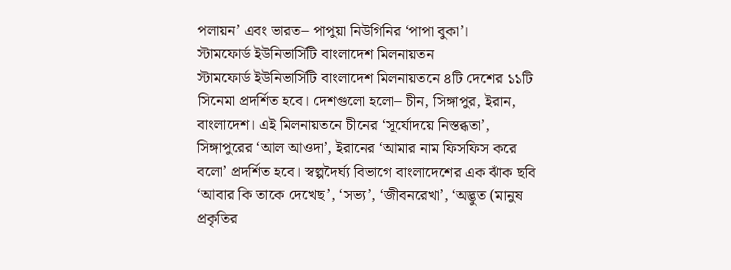পলায়ন’ এবং ভারত– পাপুয়া নিউগিনির ‘পাপা বুকা’।
স্টামফোর্ড ইউনিভার্সিটি বাংলাদেশ মিলনায়তন
স্টামফোর্ড ইউনিভার্সিটি বাংলাদেশ মিলনায়তনে ৪টি দেশের ১১টি সিনেমা প্রদর্শিত হবে। দেশগুলো হলো– চীন, সিঙ্গাপুর, ইরান, বাংলাদেশ। এই মিলনায়তনে চীনের ‘সূর্যোদয়ে নিস্তব্ধতা’, সিঙ্গাপুরের ‘আল আওদা’, ইরানের ‘আমার নাম ফিসফিস করে বলো’ প্রদর্শিত হবে। স্বল্পদৈর্ঘ্য বিভাগে বাংলাদেশের এক ঝাঁক ছবি ‘আবার কি তাকে দেখেছ’, ‘সভ্য’, ‘জীবনরেখা’, ‘অদ্ভুত (মানুষ প্রকৃতির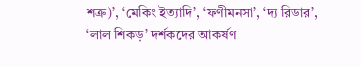শত্রু)’, ‘মেকিং ইত্যাদি’, ‘ফণীমনসা’, ‘দ্য রিডার’, ‘লাল শিকড়’ দর্শকদের আকর্ষণ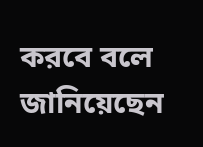করবে বলে জানিয়েছেন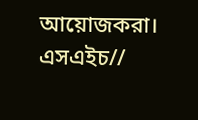আয়োজকরা।
এসএইচ//